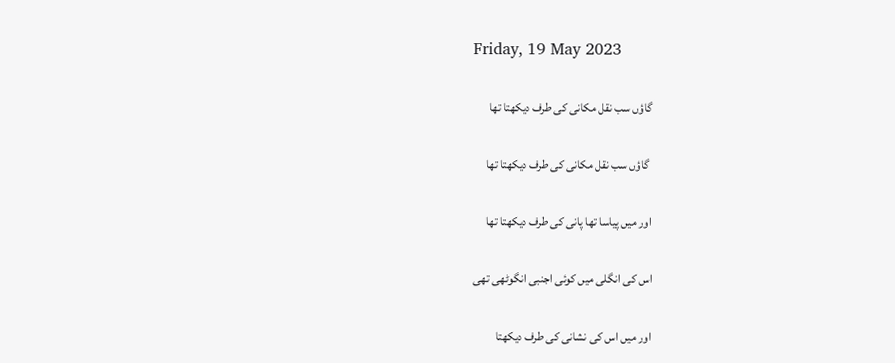Friday, 19 May 2023

گاؤں سب نقل مکانی کی طرف دیکھتا تھا

 گاؤں سب نقل مکانی کی طرف دیکھتا تھا

اور میں پیاسا تھا پانی کی طرف دیکھتا تھا

اس کی انگلی میں کوئی اجنبی انگوٹھی تھی

اور میں اس کی نشانی کی طرف دیکھتا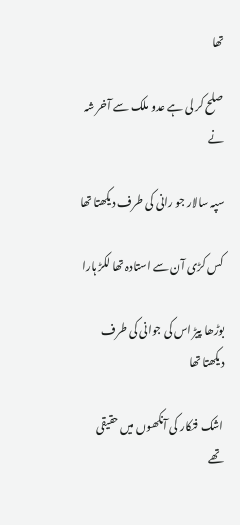تھا

صلح کر لی ہے عدو ملک سے آخر شہ نے

سپہ سالار جو رانی کی طرف دیکھتا تھا

کس کڑی آن سے استادہ تھا لکڑ ہارا

بوڑھا پیڑ اس کی جوانی کی طرف دیکھتا تھا

اشک فنکار کی آنکھوں میں حقیقی تھے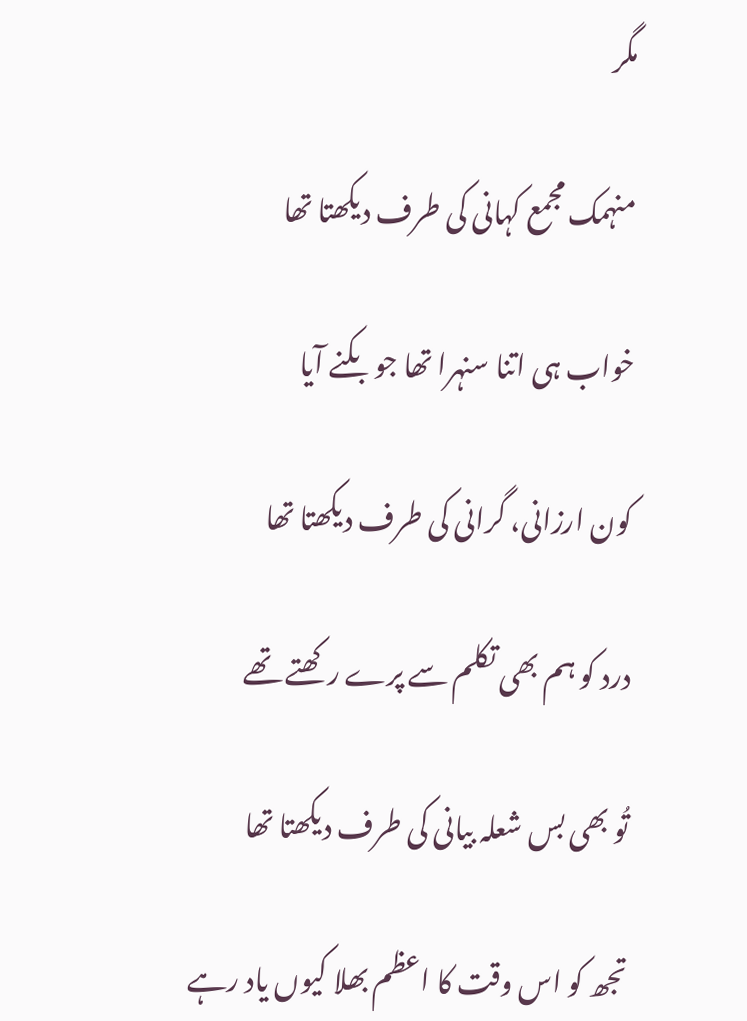مگر

منہمک مجمع کہانی کی طرف دیکھتا تھا

خواب ہی اتنا سنہرا تھا جو بکنے آیا

کون ارزانی، گرانی کی طرف دیکھتا تھا

درد کو ہم بھی تکلم سے پرے رکھتے تھے

تُو بھی بس شعلہ بیانی کی طرف دیکھتا تھا

تجھ کو اس وقت کا اعظم بھلا کیوں یاد رہے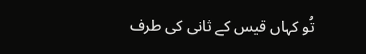تُو کہاں قیس کے ثانی کی طرف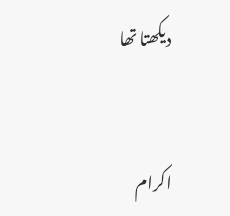دیکھتا تھا


اکرام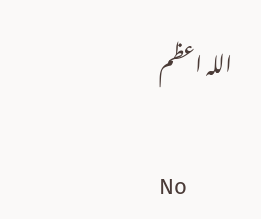اللہ اعظم

No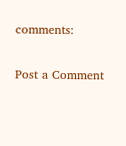comments:

Post a Comment